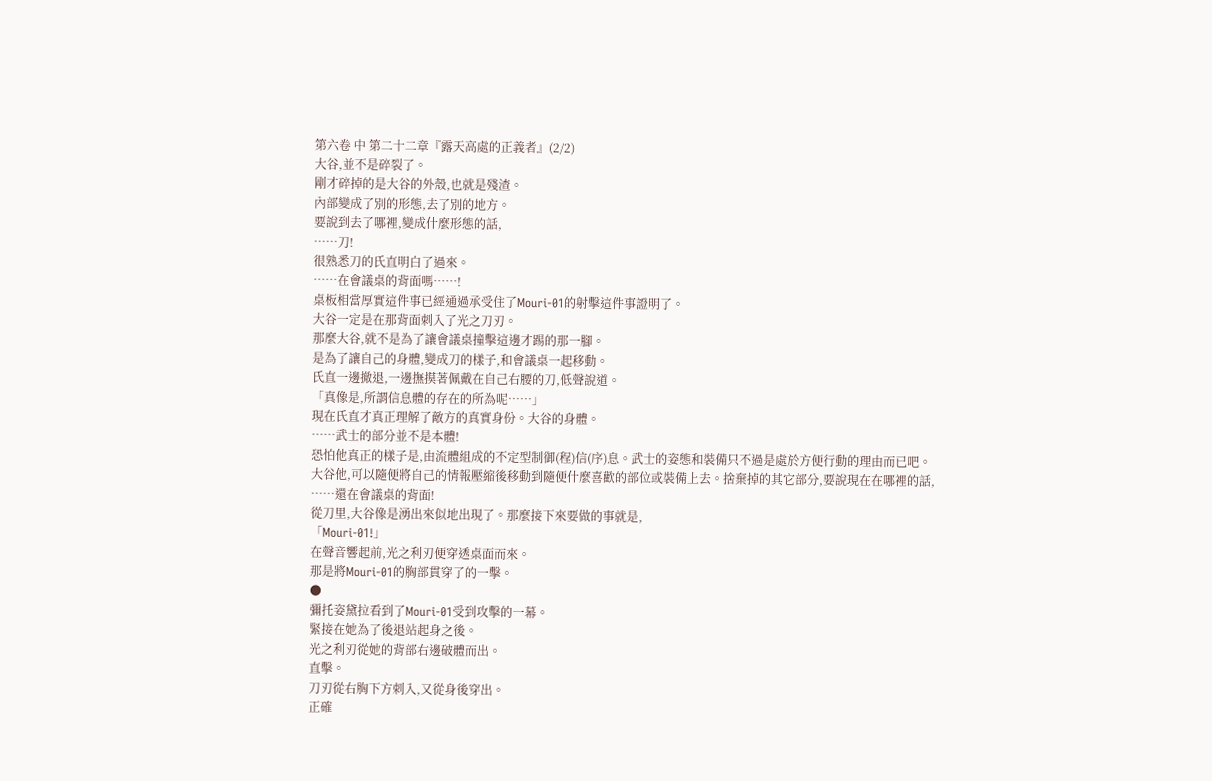第六卷 中 第二十二章『露天高處的正義者』(2/2)
大谷,並不是碎裂了。
剛才碎掉的是大谷的外殼,也就是殘渣。
內部變成了別的形態,去了別的地方。
要說到去了哪裡,變成什麼形態的話,
……刀!
很熟悉刀的氏直明白了過來。
……在會議桌的背面嗎……!
桌板相當厚實這件事已經通過承受住了Mouri-01的射擊這件事證明了。
大谷一定是在那背面刺入了光之刀刃。
那麼大谷,就不是為了讓會議桌撞擊這邊才踢的那一腳。
是為了讓自己的身體,變成刀的樣子,和會議桌一起移動。
氏直一邊撤退,一邊撫摸著佩戴在自己右腰的刀,低聲說道。
「真像是,所謂信息體的存在的所為呢……」
現在氏直才真正理解了敵方的真實身份。大谷的身體。
……武士的部分並不是本體!
恐怕他真正的樣子是,由流體組成的不定型制御(程)信(序)息。武士的姿態和裝備只不過是處於方便行動的理由而已吧。
大谷他,可以隨便將自己的情報壓縮後移動到隨便什麼喜歡的部位或裝備上去。捨棄掉的其它部分,要說現在在哪裡的話,
……還在會議桌的背面!
從刀里,大谷像是湧出來似地出現了。那麼接下來要做的事就是,
「Mouri-01!」
在聲音響起前,光之利刃便穿透桌面而來。
那是將Mouri-01的胸部貫穿了的一擊。
●
彌托姿黛拉看到了Mouri-01受到攻擊的一幕。
緊接在她為了後退站起身之後。
光之利刃從她的背部右邊破體而出。
直擊。
刀刃從右胸下方刺入,又從身後穿出。
正確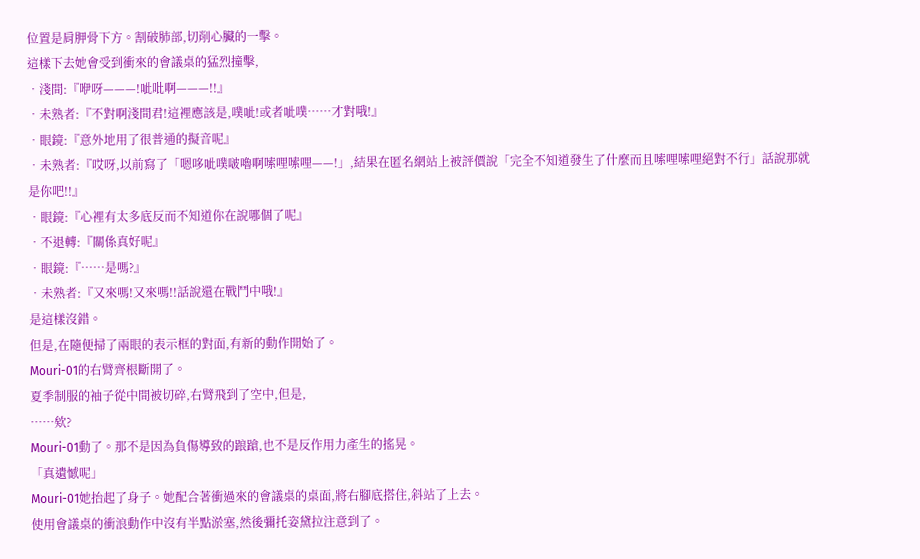位置是肩胛骨下方。割破肺部,切削心臟的一擊。
這樣下去她會受到衝來的會議桌的猛烈撞擊,
•淺間:『咿呀———!呲吡啊———!!』
•未熟者:『不對啊淺間君!這裡應該是,噗呲!或者呲噗……才對哦!』
•眼鏡:『意外地用了很普通的擬音呢』
•未熟者:『哎呀,以前寫了「嗯哆呲噗啵嚕啊嗦哩嗦哩——!」,結果在匿名網站上被評價說「完全不知道發生了什麼而且嗦哩嗦哩絕對不行」話說那就是你吧!!』
•眼鏡:『心裡有太多底反而不知道你在說哪個了呢』
•不退轉:『關係真好呢』
•眼鏡:『……是嗎?』
•未熟者:『又來嗎!又來嗎!!話說還在戰鬥中哦!』
是這樣沒錯。
但是,在隨便掃了兩眼的表示框的對面,有新的動作開始了。
Mouri-01的右臂齊根斷開了。
夏季制服的袖子從中間被切碎,右臂飛到了空中,但是,
……欸?
Mouri-01動了。那不是因為負傷導致的踉蹌,也不是反作用力產生的搖晃。
「真遺憾呢」
Mouri-01她抬起了身子。她配合著衝過來的會議桌的桌面,將右腳底搭住,斜站了上去。
使用會議桌的衝浪動作中沒有半點淤塞,然後彌托姿黛拉注意到了。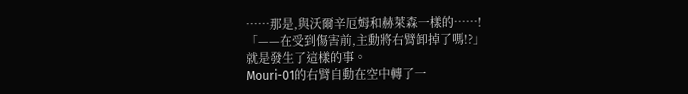……那是,與沃爾辛厄姆和赫萊森一樣的……!
「——在受到傷害前,主動將右臂卸掉了嗎!?」
就是發生了這樣的事。
Mouri-01的右臂自動在空中轉了一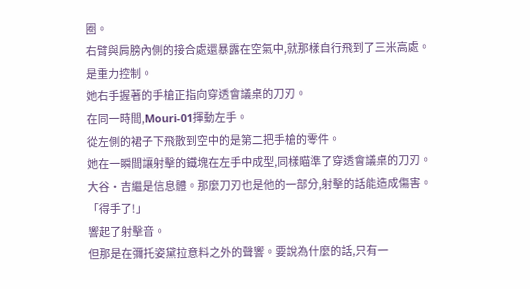圈。
右臂與肩膀內側的接合處還暴露在空氣中,就那樣自行飛到了三米高處。
是重力控制。
她右手握著的手槍正指向穿透會議桌的刀刃。
在同一時間,Mouri-01揮動左手。
從左側的裙子下飛散到空中的是第二把手槍的零件。
她在一瞬間讓射擊的鐵塊在左手中成型,同樣瞄準了穿透會議桌的刀刃。
大谷•吉繼是信息體。那麼刀刃也是他的一部分,射擊的話能造成傷害。
「得手了!」
響起了射擊音。
但那是在彌托姿黛拉意料之外的聲響。要說為什麼的話,只有一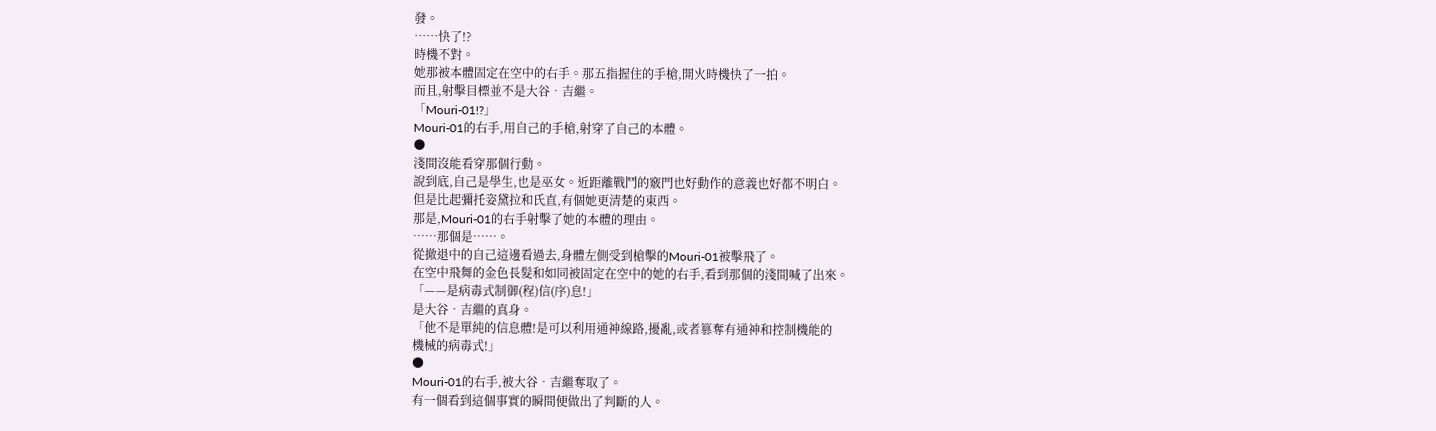發。
……快了!?
時機不對。
她那被本體固定在空中的右手。那五指握住的手槍,開火時機快了一拍。
而且,射擊目標並不是大谷•吉繼。
「Mouri-01!?」
Mouri-01的右手,用自己的手槍,射穿了自己的本體。
●
淺間沒能看穿那個行動。
說到底,自己是學生,也是巫女。近距離戰鬥的竅門也好動作的意義也好都不明白。
但是比起彌托姿黛拉和氏直,有個她更清楚的東西。
那是,Mouri-01的右手射擊了她的本體的理由。
……那個是……。
從撤退中的自己這邊看過去,身體左側受到槍擊的Mouri-01被擊飛了。
在空中飛舞的金色長髮和如同被固定在空中的她的右手,看到那個的淺間喊了出來。
「——是病毒式制御(程)信(序)息!」
是大谷•吉繼的真身。
「他不是單純的信息體!是可以利用通神線路,擾亂,或者篡奪有通神和控制機能的
機械的病毒式!」
●
Mouri-01的右手,被大谷•吉繼奪取了。
有一個看到這個事實的瞬間便做出了判斷的人。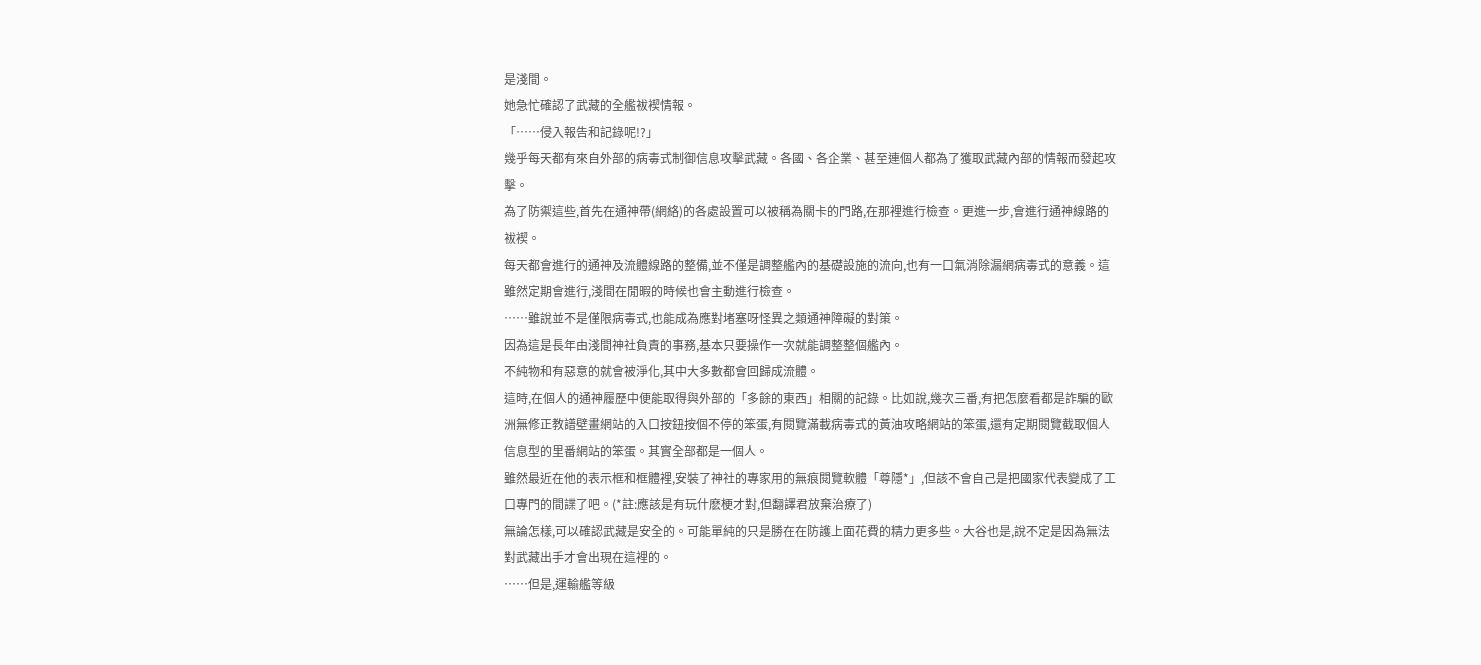是淺間。
她急忙確認了武藏的全艦袚褉情報。
「……侵入報告和記錄呢!?」
幾乎每天都有來自外部的病毒式制御信息攻擊武藏。各國、各企業、甚至連個人都為了獲取武藏內部的情報而發起攻擊。
為了防禦這些,首先在通神帶(網絡)的各處設置可以被稱為關卡的門路,在那裡進行檢查。更進一步,會進行通神線路的袚褉。
每天都會進行的通神及流體線路的整備,並不僅是調整艦內的基礎設施的流向,也有一口氣消除漏網病毒式的意義。這雖然定期會進行,淺間在閒暇的時候也會主動進行檢查。
……雖說並不是僅限病毒式,也能成為應對堵塞呀怪異之類通神障礙的對策。
因為這是長年由淺間神社負責的事務,基本只要操作一次就能調整整個艦內。
不純物和有惡意的就會被淨化,其中大多數都會回歸成流體。
這時,在個人的通神履歷中便能取得與外部的「多餘的東西」相關的記錄。比如說,幾次三番,有把怎麼看都是詐騙的歐洲無修正教譜壁畫網站的入口按鈕按個不停的笨蛋,有閱覽滿載病毒式的黃油攻略網站的笨蛋,還有定期閱覽截取個人信息型的里番網站的笨蛋。其實全部都是一個人。
雖然最近在他的表示框和框體裡,安裝了神社的專家用的無痕閱覽軟體「尊隱*」,但該不會自己是把國家代表變成了工口專門的間諜了吧。(*註:應該是有玩什麽梗才對,但翻譯君放棄治療了)
無論怎樣,可以確認武藏是安全的。可能單純的只是勝在在防護上面花費的精力更多些。大谷也是,說不定是因為無法對武藏出手才會出現在這裡的。
……但是,運輸艦等級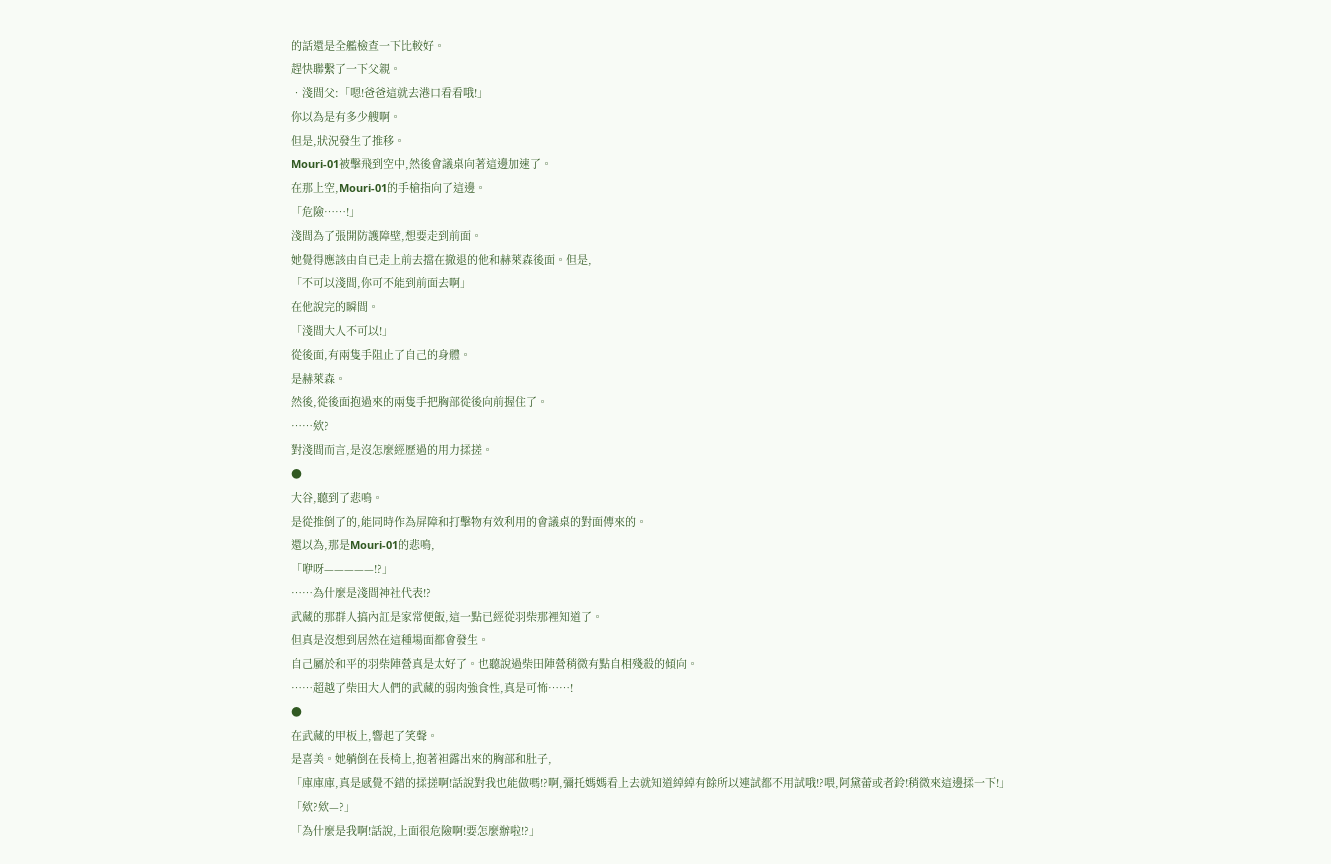的話還是全艦檢查一下比較好。
趕快聯繫了一下父親。
•淺間父:「嗯!爸爸這就去港口看看哦!」
你以為是有多少艘啊。
但是,狀況發生了推移。
Mouri-01被擊飛到空中,然後會議桌向著這邊加速了。
在那上空,Mouri-01的手槍指向了這邊。
「危險……!」
淺間為了張開防護障壁,想要走到前面。
她覺得應該由自已走上前去擋在撤退的他和赫萊森後面。但是,
「不可以淺間,你可不能到前面去啊」
在他說完的瞬間。
「淺間大人不可以!」
從後面,有兩隻手阻止了自己的身體。
是赫萊森。
然後,從後面抱過來的兩隻手把胸部從後向前握住了。
……欸?
對淺間而言,是沒怎麼經歷過的用力揉搓。
●
大谷,聽到了悲鳴。
是從推倒了的,能同時作為屏障和打擊物有效利用的會議桌的對面傳來的。
還以為,那是Mouri-01的悲鳴,
「咿呀—————!?」
……為什麼是淺間神社代表!?
武藏的那群人搞內訌是家常便飯,這一點已經從羽柴那裡知道了。
但真是沒想到居然在這種場面都會發生。
自己屬於和平的羽柴陣營真是太好了。也聽說過柴田陣營稍微有點自相殘殺的傾向。
……超越了柴田大人們的武藏的弱肉強食性,真是可怖……!
●
在武藏的甲板上,響起了笑聲。
是喜美。她躺倒在長椅上,抱著袒露出來的胸部和肚子,
「庫庫庫,真是感覺不錯的揉搓啊!話說對我也能做嗎!?啊,彌托媽媽看上去就知道綽綽有餘所以連試都不用試哦!?喂,阿黛蕾或者鈴!稍微來這邊揉一下!」
「欸?欸—?」
「為什麼是我啊!話說,上面很危險啊!要怎麼辦啦!?」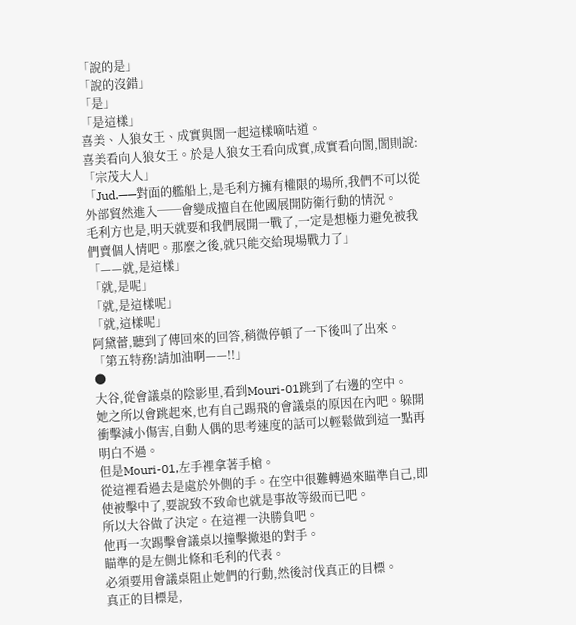「說的是」
「說的沒錯」
「是」
「是這樣」
喜美、人狼女王、成實與誾一起這樣嘀咕道。
喜美看向人狼女王。於是人狼女王看向成實,成實看向誾,誾則說:
「宗茂大人」
「Jud.——對面的艦船上,是毛利方擁有權限的場所,我們不可以從外部貿然進入──會變成擅自在他國展開防衛行動的情況。
毛利方也是,明天就要和我們展開一戰了,一定是想極力避免被我們賣個人情吧。那麼之後,就只能交給現場戰力了」
「——就,是這樣」
「就,是呢」
「就,是這樣呢」
「就,這樣呢」
阿黛蕾,聽到了傳回來的回答,稍微停頓了一下後叫了出來。
「第五特務!請加油啊——!!」
●
大谷,從會議桌的陰影里,看到Mouri-01跳到了右邊的空中。
她之所以會跳起來,也有自己踢飛的會議桌的原因在內吧。躲開衝擊減小傷害,自動人偶的思考速度的話可以輕鬆做到這一點再明白不過。
但是Mouri-01,左手裡拿著手槍。
從這裡看過去是處於外側的手。在空中很難轉過來瞄準自己,即使被擊中了,要說致不致命也就是事故等級而已吧。
所以大谷做了決定。在這裡一決勝負吧。
他再一次踢擊會議桌以撞擊撤退的對手。
瞄準的是左側北條和毛利的代表。
必須要用會議桌阻止她們的行動,然後討伐真正的目標。
真正的目標是,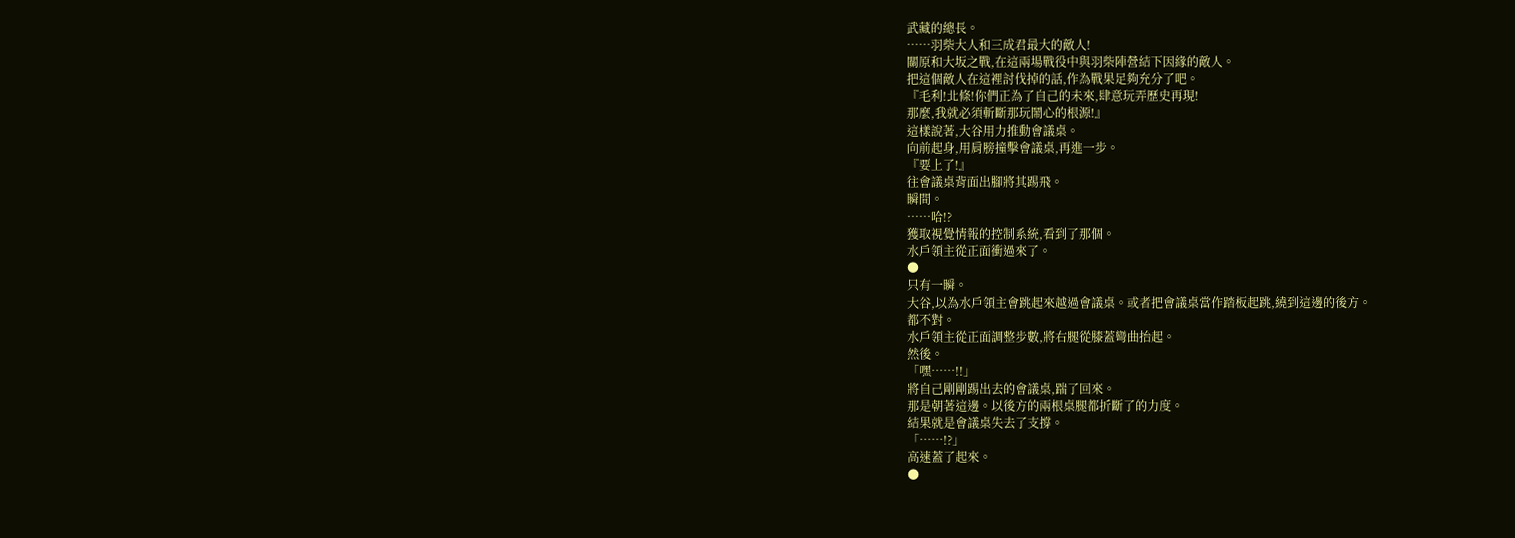武藏的總長。
……羽柴大人和三成君最大的敵人!
關原和大坂之戰,在這兩場戰役中與羽柴陣營結下因緣的敵人。
把這個敵人在這裡討伐掉的話,作為戰果足夠充分了吧。
『毛利!北條!你們正為了自己的未來,肆意玩弄歷史再現!
那麼,我就必須斬斷那玩鬧心的根源!』
這樣說著,大谷用力推動會議桌。
向前起身,用肩膀撞擊會議桌,再進一步。
『要上了!』
往會議桌背面出腳將其踢飛。
瞬間。
……哈!?
獲取視覺情報的控制系統,看到了那個。
水戶領主從正面衝過來了。
●
只有一瞬。
大谷,以為水戶領主會跳起來越過會議桌。或者把會議桌當作踏板起跳,繞到這邊的後方。
都不對。
水戶領主從正面調整步數,將右腿從膝蓋彎曲抬起。
然後。
「嘿……!!」
將自己剛剛踢出去的會議桌,踹了回來。
那是朝著這邊。以後方的兩根桌腿都折斷了的力度。
結果就是會議桌失去了支撐。
「……!?」
高速蓋了起來。
●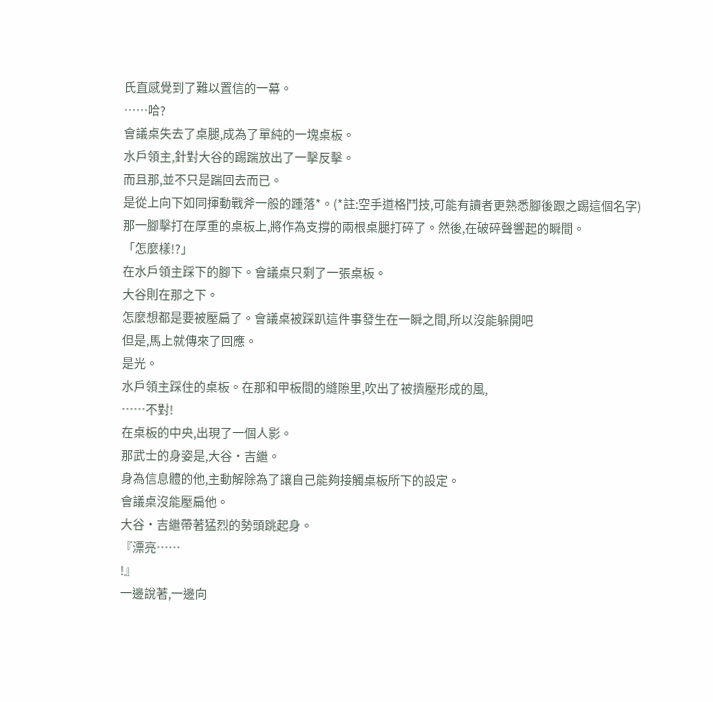氏直感覺到了難以置信的一幕。
……哈?
會議桌失去了桌腿,成為了單純的一塊桌板。
水戶領主,針對大谷的踢踹放出了一擊反擊。
而且那,並不只是踹回去而已。
是從上向下如同揮動戰斧一般的踵落*。(*註:空手道格鬥技,可能有讀者更熟悉腳後跟之踢這個名字)
那一腳擊打在厚重的桌板上,將作為支撐的兩根桌腿打碎了。然後,在破碎聲響起的瞬間。
「怎麼樣!?」
在水戶領主踩下的腳下。會議桌只剩了一張桌板。
大谷則在那之下。
怎麼想都是要被壓扁了。會議桌被踩趴這件事發生在一瞬之間,所以沒能躲開吧
但是,馬上就傳來了回應。
是光。
水戶領主踩住的桌板。在那和甲板間的縫隙里,吹出了被擠壓形成的風,
……不對!
在桌板的中央,出現了一個人影。
那武士的身姿是,大谷•吉繼。
身為信息體的他,主動解除為了讓自己能夠接觸桌板所下的設定。
會議桌沒能壓扁他。
大谷•吉繼帶著猛烈的勢頭跳起身。
『漂亮……
!』
一邊說著,一邊向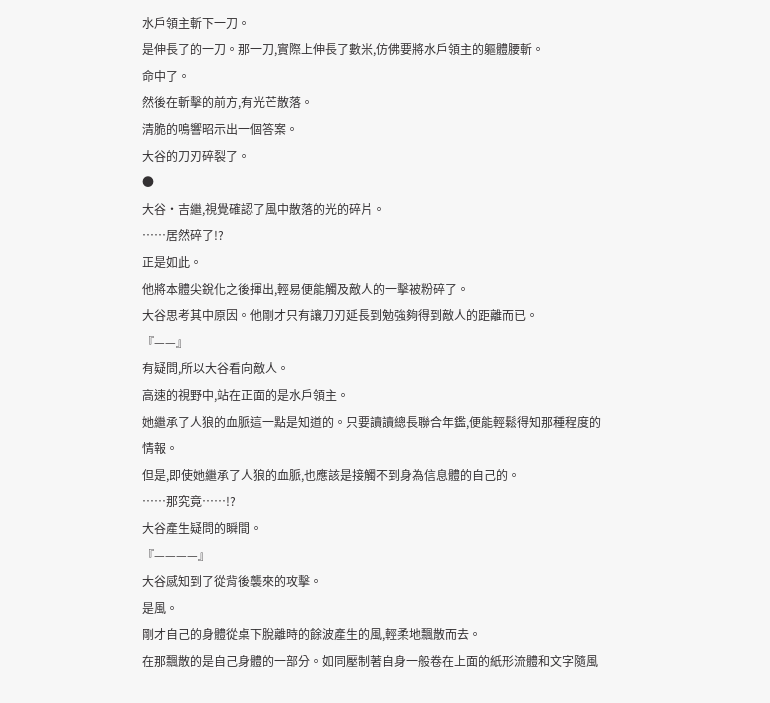水戶領主斬下一刀。
是伸長了的一刀。那一刀,實際上伸長了數米,仿佛要將水戶領主的軀體腰斬。
命中了。
然後在斬擊的前方,有光芒散落。
清脆的鳴響昭示出一個答案。
大谷的刀刃碎裂了。
●
大谷•吉繼,視覺確認了風中散落的光的碎片。
……居然碎了!?
正是如此。
他將本體尖銳化之後揮出,輕易便能觸及敵人的一擊被粉碎了。
大谷思考其中原因。他剛才只有讓刀刃延長到勉強夠得到敵人的距離而已。
『——』
有疑問,所以大谷看向敵人。
高速的視野中,站在正面的是水戶領主。
她繼承了人狼的血脈這一點是知道的。只要讀讀總長聯合年鑑,便能輕鬆得知那種程度的情報。
但是,即使她繼承了人狼的血脈,也應該是接觸不到身為信息體的自己的。
……那究竟……!?
大谷產生疑問的瞬間。
『————』
大谷感知到了從背後襲來的攻擊。
是風。
剛才自己的身體從桌下脫離時的餘波產生的風,輕柔地飄散而去。
在那飄散的是自己身體的一部分。如同壓制著自身一般卷在上面的紙形流體和文字隨風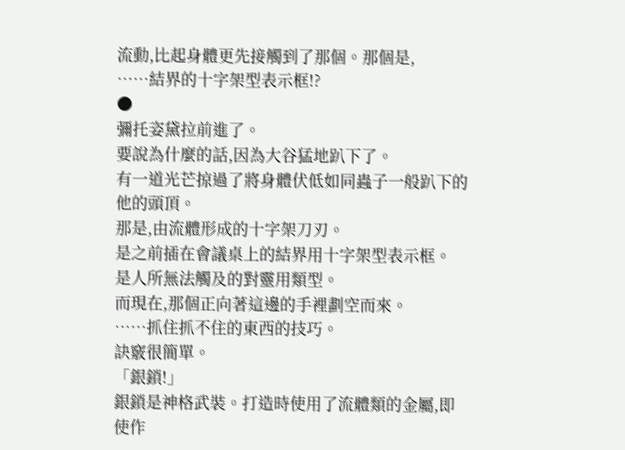流動,比起身體更先接觸到了那個。那個是,
……結界的十字架型表示框!?
●
彌托姿黛拉前進了。
要說為什麼的話,因為大谷猛地趴下了。
有一道光芒掠過了將身體伏低如同蟲子一般趴下的他的頭頂。
那是,由流體形成的十字架刀刃。
是之前插在會議桌上的結界用十字架型表示框。
是人所無法觸及的對靈用類型。
而現在,那個正向著這邊的手裡劃空而來。
……抓住抓不住的東西的技巧。
訣竅很簡單。
「銀鎖!」
銀鎖是神格武裝。打造時使用了流體類的金屬,即使作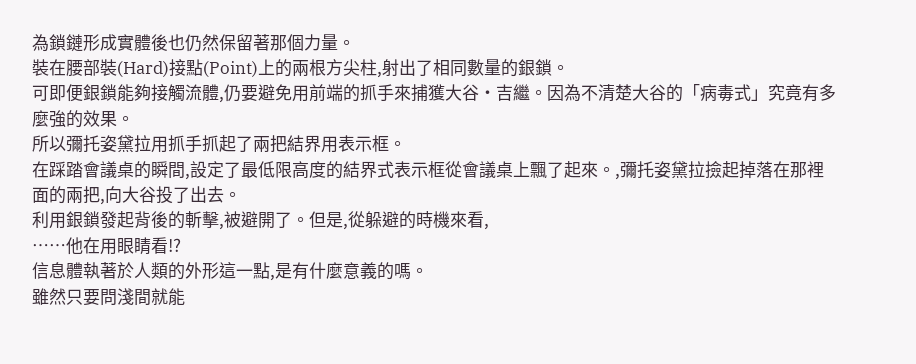為鎖鏈形成實體後也仍然保留著那個力量。
裝在腰部裝(Hard)接點(Point)上的兩根方尖柱,射出了相同數量的銀鎖。
可即便銀鎖能夠接觸流體,仍要避免用前端的抓手來捕獲大谷•吉繼。因為不清楚大谷的「病毒式」究竟有多麼強的效果。
所以彌托姿黛拉用抓手抓起了兩把結界用表示框。
在踩踏會議桌的瞬間,設定了最低限高度的結界式表示框從會議桌上飄了起來。,彌托姿黛拉撿起掉落在那裡面的兩把,向大谷投了出去。
利用銀鎖發起背後的斬擊,被避開了。但是,從躲避的時機來看,
……他在用眼睛看!?
信息體執著於人類的外形這一點,是有什麼意義的嗎。
雖然只要問淺間就能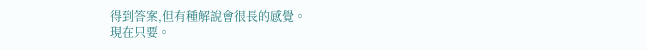得到答案,但有種解說會很長的感覺。
現在只要。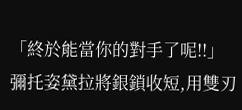「終於能當你的對手了呢!!」
彌托姿黛拉將銀鎖收短,用雙刃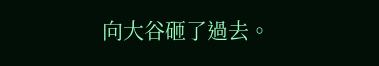向大谷砸了過去。